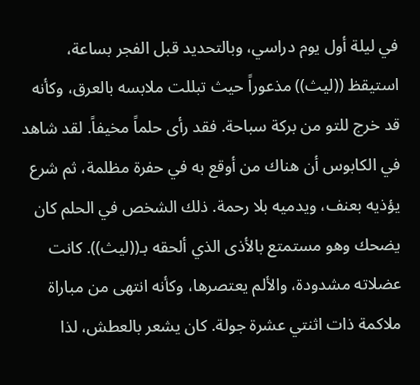في ليلة أول يوم دراسي، وبالتحديد قبل الفجر بساعة، استيقظ ((ليث)) مذعوراً حيث تبللت ملابسه بالعرق، وكأنه قد خرج للتو من بركة سباحة. فقد رأى حلماً مخيفاً. لقد شاهد في الكابوس أن هناك من أوقع به في حفرة مظلمة، ثم شرع يؤذيه بعنف، ويدميه بلا رحمة. ذلك الشخص في الحلم كان يضحك وهو مستمتع بالأذى الذي ألحقه بـ((ليث)). كانت عضلاته مشدودة، والألم يعتصرها، وكأنه انتهى من مباراة ملاكمة ذات اثنتي عشرة جولة. كان يشعر بالعطش، لذا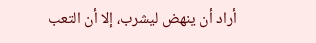أراد أن ينهض ليشرب، إلا أن التعب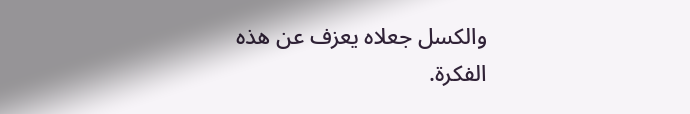والكسل جعلاه يعزف عن هذه الفكرة.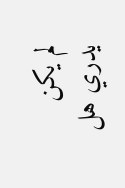لم يكن يدري هل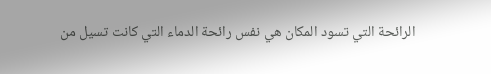الرائحة التي تسود المكان هي نفس رائحة الدماء التي كانت تسيل من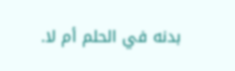بدنه في الحلم أم لا.